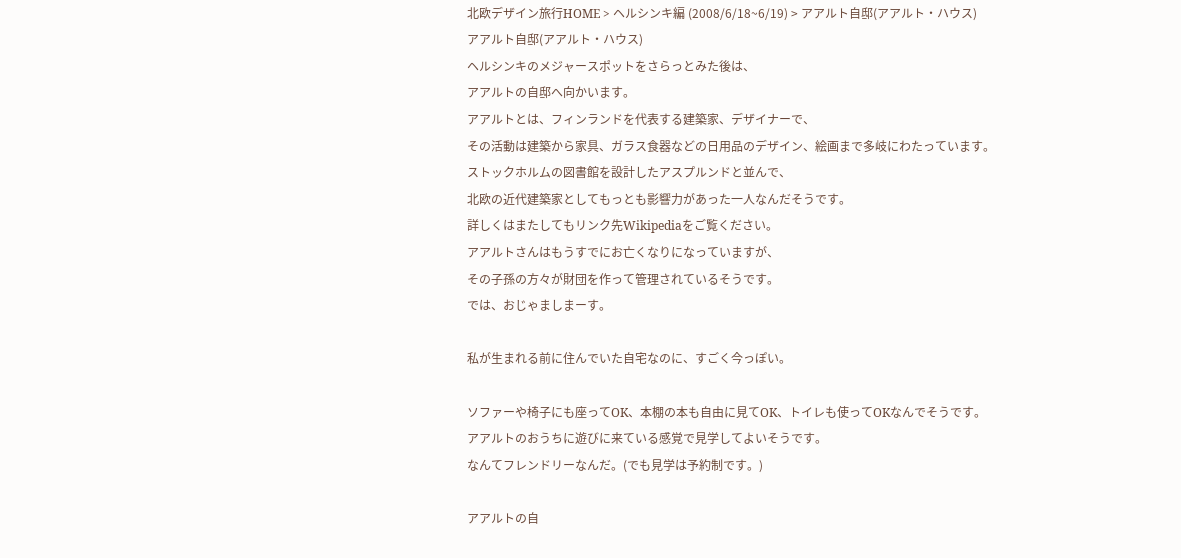北欧デザイン旅行HOME > ヘルシンキ編 (2008/6/18~6/19) > アアルト自邸(アアルト・ハウス)
アアルト自邸(アアルト・ハウス)
ヘルシンキのメジャースポットをさらっとみた後は、
アアルトの自邸へ向かいます。
アアルトとは、フィンランドを代表する建築家、デザイナーで、
その活動は建築から家具、ガラス食器などの日用品のデザイン、絵画まで多岐にわたっています。
ストックホルムの図書館を設計したアスプルンドと並んで、
北欧の近代建築家としてもっとも影響力があった一人なんだそうです。
詳しくはまたしてもリンク先Wikipediaをご覧ください。
アアルトさんはもうすでにお亡くなりになっていますが、
その子孫の方々が財団を作って管理されているそうです。
では、おじゃましまーす。

私が生まれる前に住んでいた自宅なのに、すごく今っぽい。

ソファーや椅子にも座ってOK、本棚の本も自由に見てOK、トイレも使ってOKなんでそうです。
アアルトのおうちに遊びに来ている感覚で見学してよいそうです。
なんてフレンドリーなんだ。(でも見学は予約制です。)

アアルトの自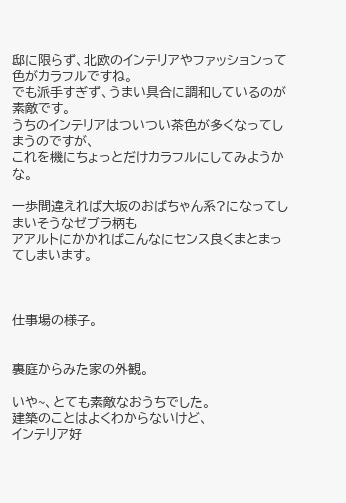邸に限らず、北欧のインテリアやファッションって色がカラフルですね。
でも派手すぎず、うまい具合に調和しているのが素敵です。
うちのインテリアはついつい茶色が多くなってしまうのですが、
これを機にちょっとだけカラフルにしてみようかな。

一歩間違えれば大坂のおばちゃん系?になってしまいそうなゼブラ柄も
アアルトにかかればこんなにセンス良くまとまってしまいます。



仕事場の様子。


裏庭からみた家の外観。

いや~、とても素敵なおうちでした。
建築のことはよくわからないけど、
インテリア好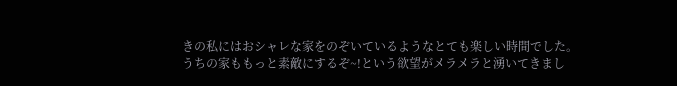きの私にはおシャレな家をのぞいているようなとても楽しい時間でした。
うちの家ももっと素敵にするぞ~!という欲望がメラメラと湧いてきまし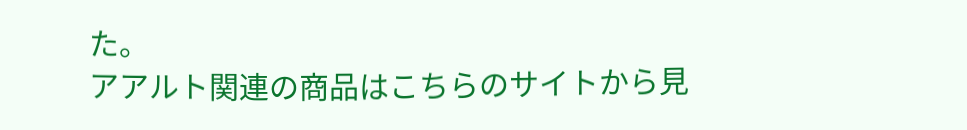た。
アアルト関連の商品はこちらのサイトから見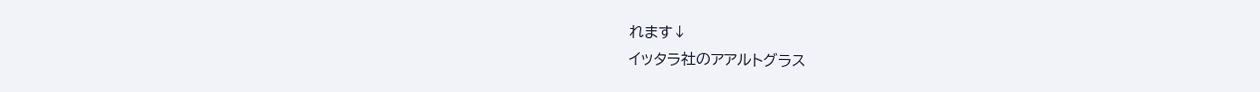れます↓
イッタラ社のアアルトグラス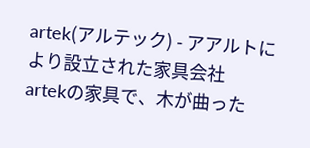artek(アルテック) - アアルトにより設立された家具会社
artekの家具で、木が曲った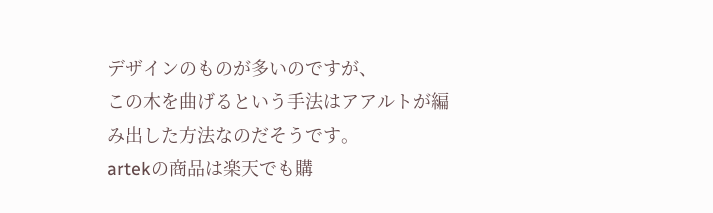デザインのものが多いのですが、
この木を曲げるという手法はアアルトが編み出した方法なのだそうです。
artekの商品は楽天でも購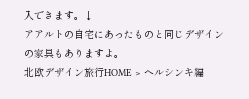入できます。↓
アアルトの自宅にあったものと同じデザインの家具もありますよ。
北欧デザイン旅行HOME > ヘルシンキ編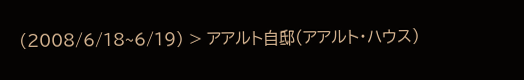(2008/6/18~6/19) > アアルト自邸(アアルト・ハウス)